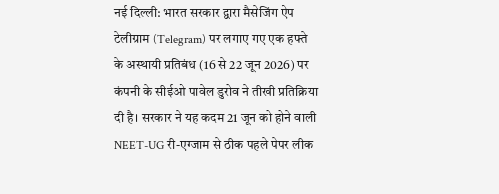नई दिल्ली: भारत सरकार द्वारा मैसेजिंग ऐप टेलीग्राम (Telegram) पर लगाए गए एक हफ्ते के अस्थायी प्रतिबंध (16 से 22 जून 2026) पर कंपनी के सीईओ पावेल डुरोव ने तीखी प्रतिक्रिया दी है। सरकार ने यह कदम 21 जून को होने वाली NEET-UG री-एग्जाम से ठीक पहले पेपर लीक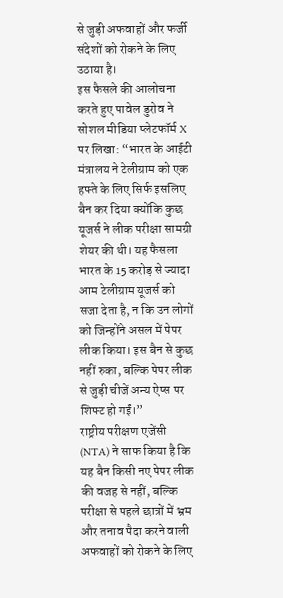से जुड़ी अफवाहों और फर्जी संदेशों को रोकने के लिए उठाया है।
इस फैसले की आलोचना करते हुए पावेल डुरोव ने सोशल मीडिया प्लेटफॉर्म X पर लिखा: “भारत के आईटी मंत्रालय ने टेलीग्राम को एक हफ्ते के लिए सिर्फ इसलिए बैन कर दिया क्योंकि कुछ यूजर्स ने लीक परीक्षा सामग्री शेयर की थी। यह फैसला भारत के 15 करोड़ से ज्यादा आम टेलीग्राम यूजर्स को सजा देता है, न कि उन लोगों को जिन्होंने असल में पेपर लीक किया। इस बैन से कुछ नहीं रुका, बल्कि पेपर लीक से जुड़ी चीजें अन्य ऐप्स पर शिफ्ट हो गईं।”
राष्ट्रीय परीक्षण एजेंसी (NTA) ने साफ किया है कि यह बैन किसी नए पेपर लीक की वजह से नहीं, बल्कि परीक्षा से पहले छात्रों में भ्रम और तनाव पैदा करने वाली अफवाहों को रोकने के लिए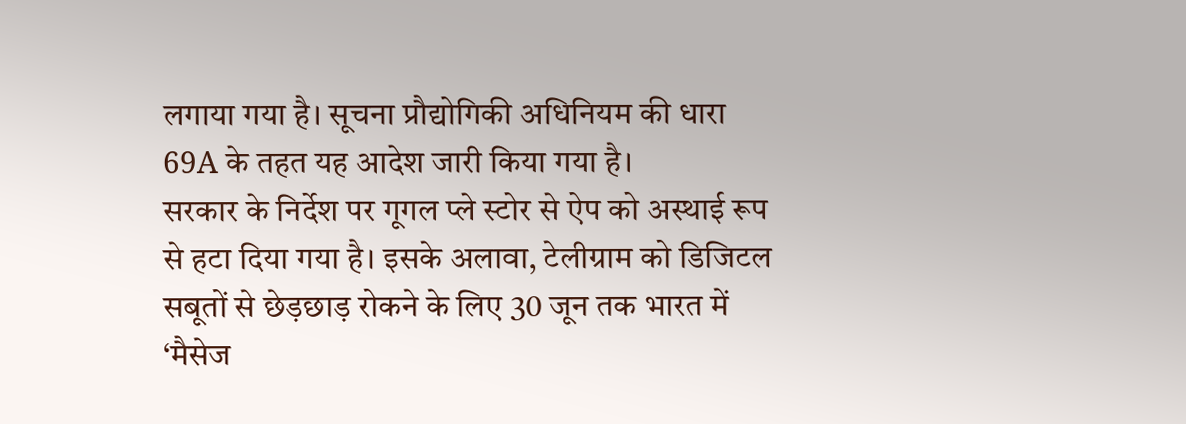लगाया गया है। सूचना प्रौद्योगिकी अधिनियम की धारा 69A के तहत यह आदेश जारी किया गया है।
सरकार के निर्देश पर गूगल प्ले स्टोर से ऐप को अस्थाई रूप से हटा दिया गया है। इसके अलावा, टेलीग्राम को डिजिटल सबूतों से छेड़छाड़ रोकने के लिए 30 जून तक भारत में ‘मैसेज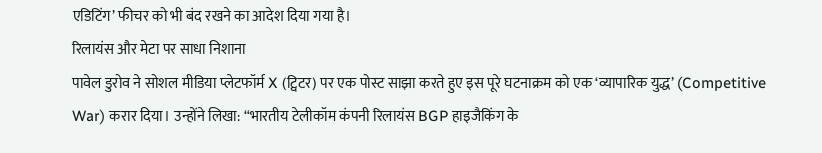एडिटिंग’ फीचर को भी बंद रखने का आदेश दिया गया है।
रिलायंस और मेटा पर साधा निशाना
पावेल डुरोव ने सोशल मीडिया प्लेटफॉर्म X (ट्विटर) पर एक पोस्ट साझा करते हुए इस पूरे घटनाक्रम को एक ‘व्यापारिक युद्ध’ (Competitive War) करार दिया। उन्होंने लिखा: “भारतीय टेलीकॉम कंपनी रिलायंस BGP हाइजैकिंग के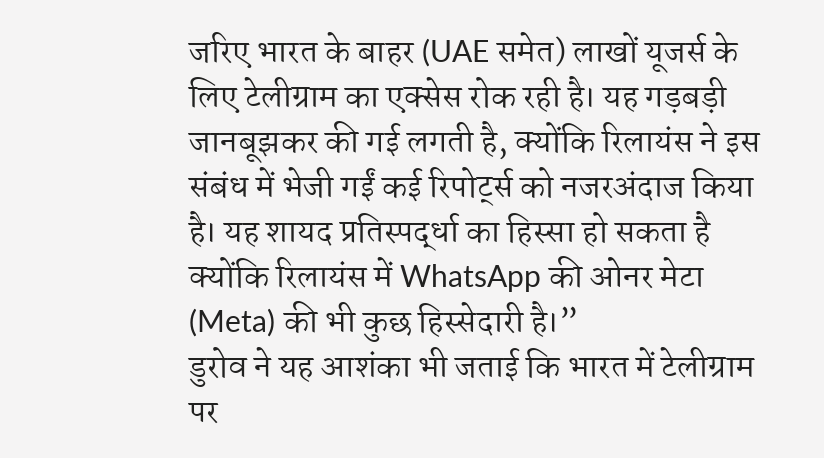जरिए भारत के बाहर (UAE समेत) लाखों यूजर्स के लिए टेलीग्राम का एक्सेस रोक रही है। यह गड़बड़ी जानबूझकर की गई लगती है, क्योंकि रिलायंस ने इस संबंध में भेजी गईं कई रिपोर्ट्स को नजरअंदाज किया है। यह शायद प्रतिस्पर्द्धा का हिस्सा हो सकता है क्योंकि रिलायंस में WhatsApp की ओनर मेटा (Meta) की भी कुछ हिस्सेदारी है।”
डुरोव ने यह आशंका भी जताई कि भारत में टेलीग्राम पर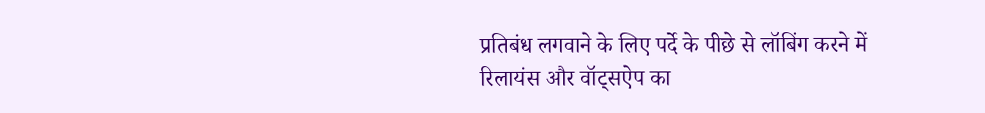प्रतिबंध लगवाने के लिए पर्दे के पीछे से लॉबिंग करने में रिलायंस और वॉट्सऐप का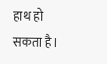हाथ हो सकता है।